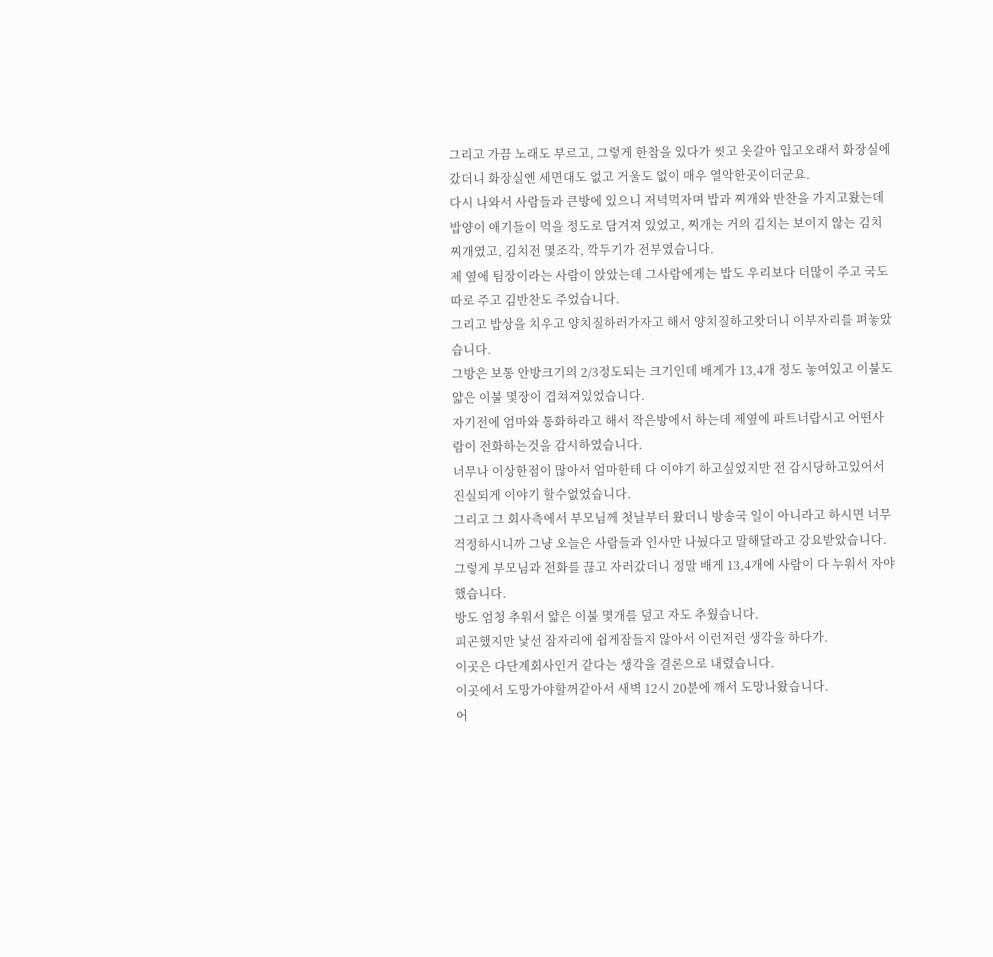그리고 가끔 노래도 부르고, 그렇게 한참을 있다가 씻고 옷갈아 입고오래서 화장실에 갔더니 화장실엔 세면대도 없고 거울도 없이 매우 열악한곳이더군요.
다시 나와서 사람들과 큰방에 있으니 저녁먹자며 밥과 찌개와 반찬을 가지고왔는데 밥양이 애기들이 먹을 정도로 담겨져 있었고, 찌개는 거의 김치는 보이지 않는 김치찌개였고, 김치전 몇조각, 깍두기가 전부였습니다.
제 옆에 팀장이라는 사람이 앉았는데 그사람에게는 밥도 우리보다 더많이 주고 국도 따로 주고 김반찬도 주었습니다.
그리고 밥상을 치우고 양치질하러가자고 해서 양치질하고왓더니 이부자리를 펴놓았습니다.
그방은 보통 안방크기의 2/3정도되는 크기인데 배게가 13,4개 정도 놓여있고 이불도 얇은 이불 몇장이 겹쳐져있었습니다.
자기전에 엄마와 통화하라고 해서 작은방에서 하는데 제옆에 파트너랍시고 어떤사람이 전화하는것을 감시하였습니다.
너무나 이상한점이 많아서 엄마한테 다 이야기 하고싶었지만 전 감시당하고있어서 진실되게 이야기 할수없었습니다.
그리고 그 회사측에서 부모님께 첫날부터 왔더니 방송국 일이 아니라고 하시면 너무 걱정하시니까 그냥 오늘은 사람들과 인사만 나눴다고 말해달라고 강요받았습니다.
그렇게 부모님과 전화를 끊고 자러갔더니 정말 배게 13,4개에 사람이 다 누워서 자야했습니다.
방도 엄청 추워서 얇은 이불 몇개를 덮고 자도 추웠습니다.
피곤했지만 낯선 잠자리에 쉽게잠들지 않아서 이런저런 생각을 하다가.
이곳은 다단계회사인거 같다는 생각을 결론으로 내렸습니다.
이곳에서 도망가야할꺼같아서 새벽 12시 20분에 깨서 도망나왔습니다.
어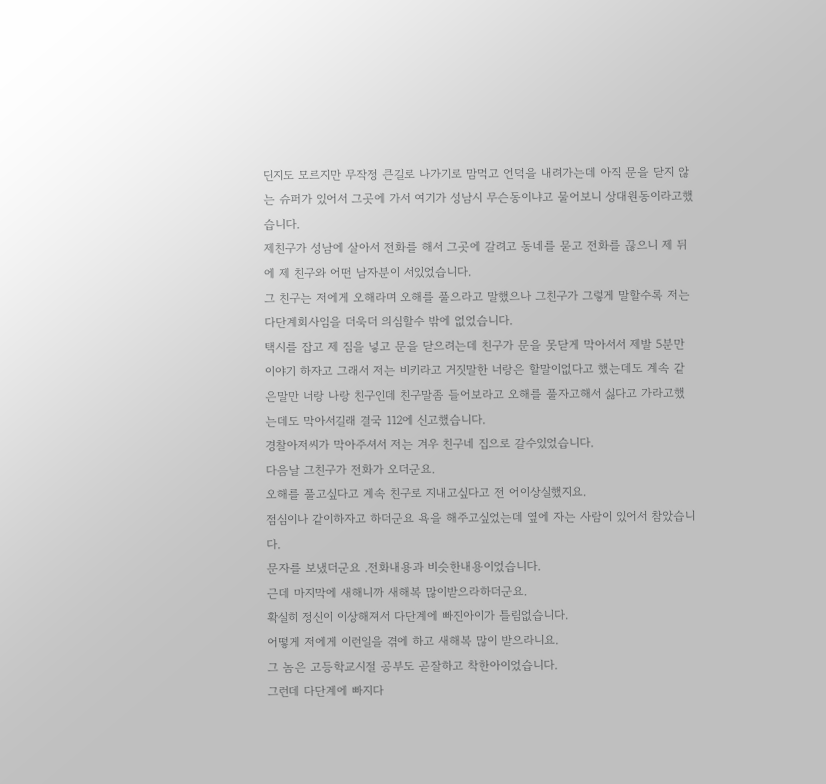딘지도 모르지만 무작정 큰길로 나가기로 맘먹고 언덕을 내려가는데 아직 문을 닫지 않는 슈퍼가 있어서 그곳에 가서 여기가 성남시 무슨동이냐고 물어보니 상대원동이라고했습니다.
제친구가 성남에 살아서 전화를 해서 그곳에 갈려고 동네를 묻고 전화를 끊으니 제 뒤에 제 친구와 어떤 남자분이 서있었습니다.
그 친구는 저에게 오해라며 오해를 풀으라고 말했으나 그친구가 그렇게 말할수록 저는 다단계회사임을 더욱더 의심할수 밖에 없었습니다.
택시를 잡고 제 짐을 넣고 문을 닫으려는데 친구가 문을 못닫게 막아서서 제발 5분만 이야기 하자고 그래서 저는 비키라고 거짓말한 너랑은 할말이없다고 했는데도 계속 같은말만 너랑 나랑 친구인데 친구말좀 들어보라고 오해를 풀자고해서 싫다고 가라고했는데도 막아서길래 결국 112에 신고했습니다.
경찰아저씨가 막아주셔서 저는 겨우 친구네 집으로 갈수있었습니다.
다음날 그친구가 전화가 오더군요.
오해를 풀고싶다고 계속 친구로 지내고싶다고 전 어이상실했지요.
점심이나 같이하자고 하더군요 욕을 해주고싶었는데 옆에 자는 사람이 있어서 참았습니다.
문자를 보냈더군요 .전화내용과 비슷한내용이었습니다.
근데 마지막에 새해니까 새해복 많이받으라하더군요.
확실히 정신이 이상해져서 다단계에 빠진아이가 틀림없습니다.
어떻게 저에게 이런일을 겪에 하고 새해복 많이 받으라니요.
그 놈은 고등학교시절 공부도 곧잘하고 착한아이었습니다.
그런데 다단계에 빠지다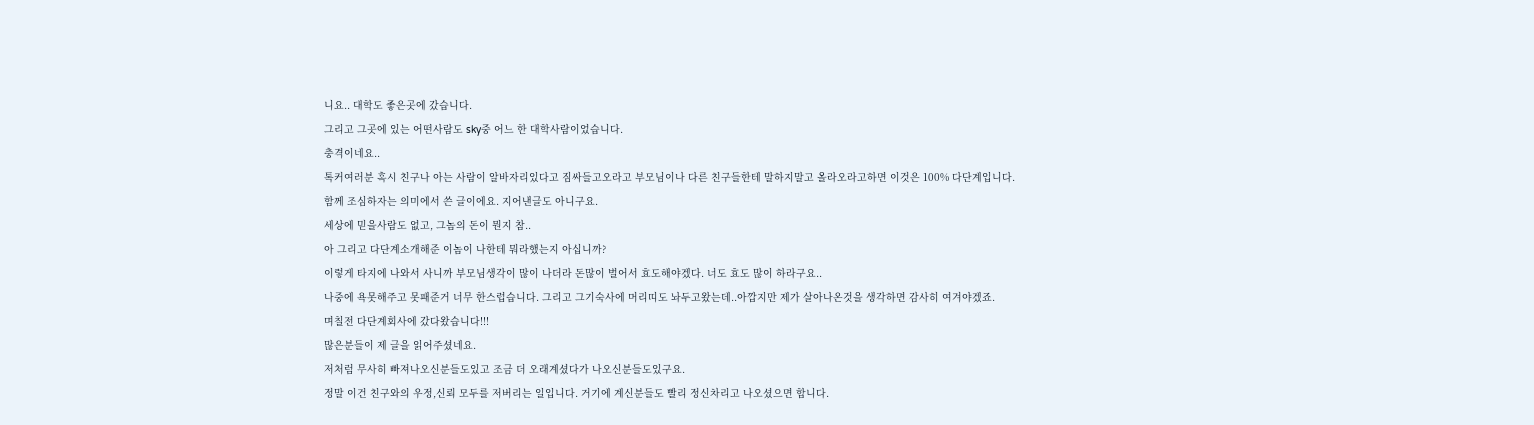니요.. 대학도 좋은곳에 갔습니다.
그리고 그곳에 있는 어떤사람도 sky중 어느 한 대학사람이었습니다.
충격이네요..
톡커여러분 혹시 친구나 아는 사람이 알바자리있다고 짐싸들고오라고 부모님이나 다른 친구들한테 말하지말고 올라오라고하면 이것은 100% 다단계입니다.
함께 조심하자는 의미에서 쓴 글이에요. 지어낸글도 아니구요.
세상에 믿을사람도 없고, 그놈의 돈이 뭔지 참..
아 그리고 다단계소개해준 이놈이 나한테 뭐라했는지 아십니까?
이렇게 타지에 나와서 사니까 부모님생각이 많이 나더라 돈많이 벌어서 효도해야겠다. 너도 효도 많이 하라구요..
나중에 욕못해주고 못패준거 너무 한스럽습니다. 그리고 그기숙사에 머리띠도 놔두고왔는데..아깝지만 제가 살아나온것을 생각하면 감사히 여겨야겠죠.
며칠전 다단계회사에 갔다왔습니다!!!
많은분들이 제 글을 읽어주셨네요.
저처럼 무사히 빠져나오신분들도있고 조금 더 오래계셨다가 나오신분들도있구요.
정말 이건 친구와의 우정,신뢰 모두를 저버리는 일입니다. 거기에 계신분들도 빨리 정신차리고 나오셨으면 합니다.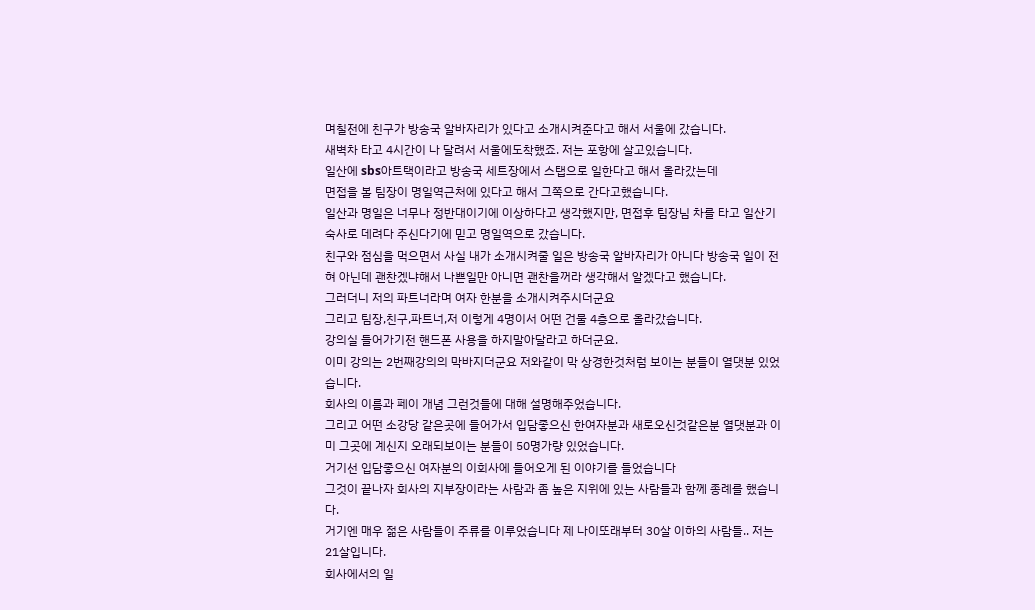며칠전에 친구가 방송국 알바자리가 있다고 소개시켜준다고 해서 서울에 갔습니다.
새벽차 타고 4시간이 나 달려서 서울에도착했죠. 저는 포항에 살고있습니다.
일산에 sbs아트택이라고 방송국 세트장에서 스탭으로 일한다고 해서 올라갔는데
면접을 볼 팀장이 명일역근처에 있다고 해서 그쪽으로 간다고했습니다.
일산과 명일은 너무나 정반대이기에 이상하다고 생각했지만, 면접후 팀장님 차를 타고 일산기숙사로 데려다 주신다기에 믿고 명일역으로 갔습니다.
친구와 점심을 먹으면서 사실 내가 소개시켜줄 일은 방송국 알바자리가 아니다 방송국 일이 전혀 아닌데 괜찬겠냐해서 나쁜일만 아니면 괜찬을꺼라 생각해서 알겠다고 했습니다.
그러더니 저의 파트너라며 여자 한분을 소개시켜주시더군요
그리고 팀장,친구,파트너,저 이렇게 4명이서 어떤 건물 4층으로 올라갔습니다.
강의실 들어가기전 핸드폰 사용을 하지말아달라고 하더군요.
이미 강의는 2번째강의의 막바지더군요 저와같이 막 상경한것처럼 보이는 분들이 열댓분 있었습니다.
회사의 이름과 페이 개념 그런것들에 대해 설명해주었습니다.
그리고 어떤 소강당 같은곳에 들어가서 입담좋으신 한여자분과 새로오신것같은분 열댓분과 이미 그곳에 계신지 오래되보이는 분들이 50명가량 있었습니다.
거기선 입담좋으신 여자분의 이회사에 들어오게 된 이야기를 들었습니다
그것이 끝나자 회사의 지부장이라는 사람과 좀 높은 지위에 있는 사람들과 함께 종례를 했습니다.
거기엔 매우 젊은 사람들이 주류를 이루었습니다 제 나이또래부터 30살 이하의 사람들.. 저는 21살입니다.
회사에서의 일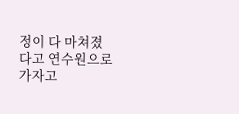정이 다 마쳐졌다고 연수원으로 가자고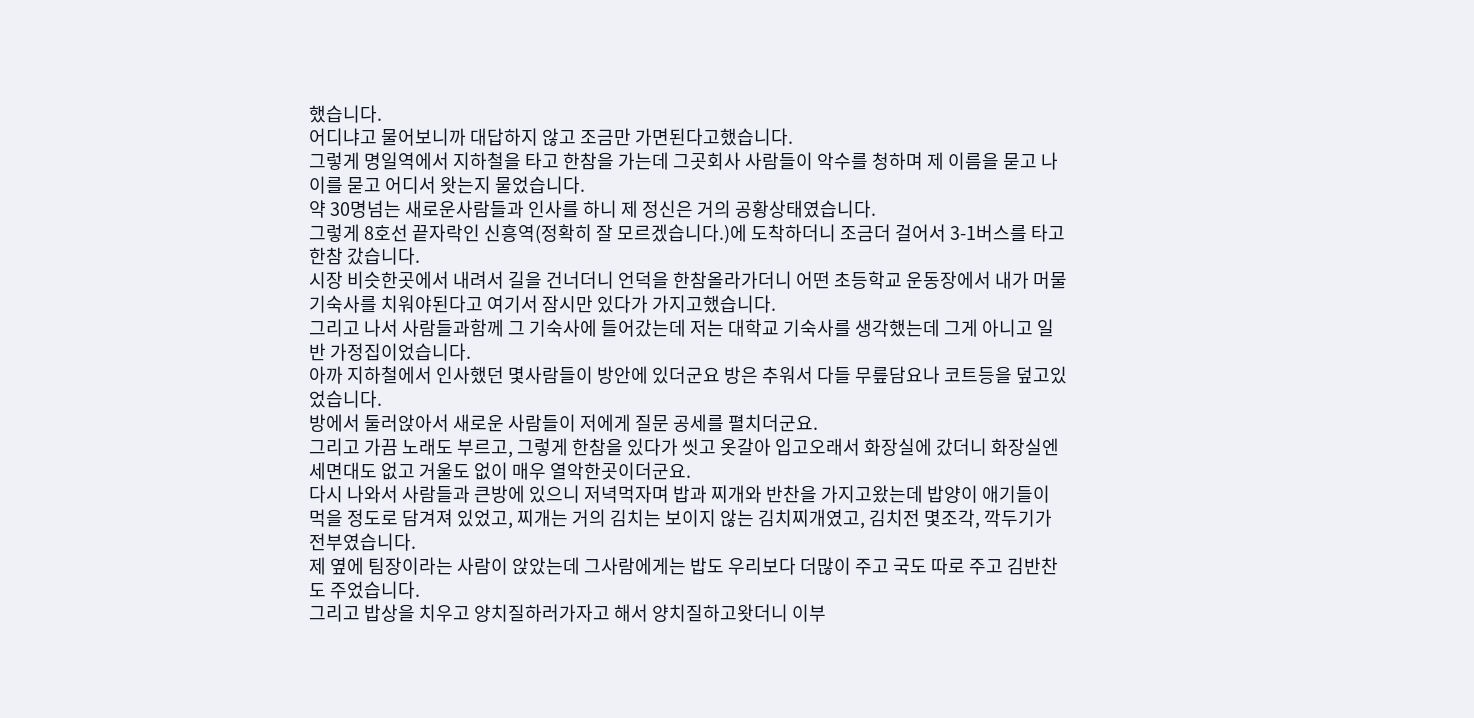했습니다.
어디냐고 물어보니까 대답하지 않고 조금만 가면된다고했습니다.
그렇게 명일역에서 지하철을 타고 한참을 가는데 그곳회사 사람들이 악수를 청하며 제 이름을 묻고 나이를 묻고 어디서 왓는지 물었습니다.
약 30명넘는 새로운사람들과 인사를 하니 제 정신은 거의 공황상태였습니다.
그렇게 8호선 끝자락인 신흥역(정확히 잘 모르겠습니다.)에 도착하더니 조금더 걸어서 3-1버스를 타고 한참 갔습니다.
시장 비슷한곳에서 내려서 길을 건너더니 언덕을 한참올라가더니 어떤 초등학교 운동장에서 내가 머물 기숙사를 치워야된다고 여기서 잠시만 있다가 가지고했습니다.
그리고 나서 사람들과함께 그 기숙사에 들어갔는데 저는 대학교 기숙사를 생각했는데 그게 아니고 일반 가정집이었습니다.
아까 지하철에서 인사했던 몇사람들이 방안에 있더군요 방은 추워서 다들 무릎담요나 코트등을 덮고있었습니다.
방에서 둘러앉아서 새로운 사람들이 저에게 질문 공세를 펼치더군요.
그리고 가끔 노래도 부르고, 그렇게 한참을 있다가 씻고 옷갈아 입고오래서 화장실에 갔더니 화장실엔 세면대도 없고 거울도 없이 매우 열악한곳이더군요.
다시 나와서 사람들과 큰방에 있으니 저녁먹자며 밥과 찌개와 반찬을 가지고왔는데 밥양이 애기들이 먹을 정도로 담겨져 있었고, 찌개는 거의 김치는 보이지 않는 김치찌개였고, 김치전 몇조각, 깍두기가 전부였습니다.
제 옆에 팀장이라는 사람이 앉았는데 그사람에게는 밥도 우리보다 더많이 주고 국도 따로 주고 김반찬도 주었습니다.
그리고 밥상을 치우고 양치질하러가자고 해서 양치질하고왓더니 이부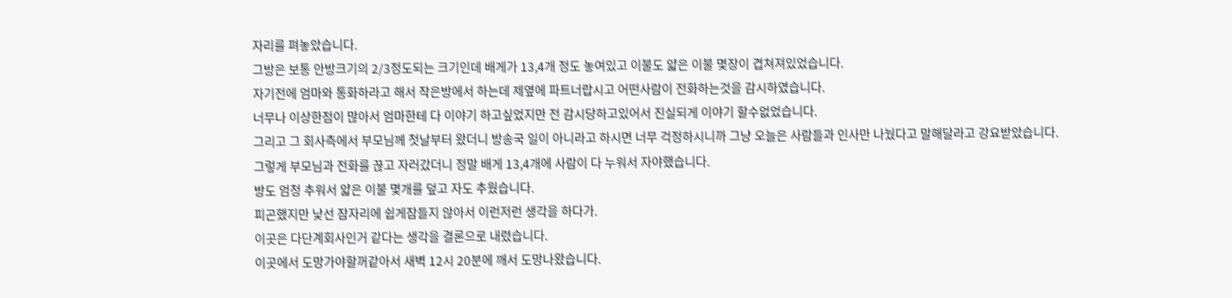자리를 펴놓았습니다.
그방은 보통 안방크기의 2/3정도되는 크기인데 배게가 13,4개 정도 놓여있고 이불도 얇은 이불 몇장이 겹쳐져있었습니다.
자기전에 엄마와 통화하라고 해서 작은방에서 하는데 제옆에 파트너랍시고 어떤사람이 전화하는것을 감시하였습니다.
너무나 이상한점이 많아서 엄마한테 다 이야기 하고싶었지만 전 감시당하고있어서 진실되게 이야기 할수없었습니다.
그리고 그 회사측에서 부모님께 첫날부터 왔더니 방송국 일이 아니라고 하시면 너무 걱정하시니까 그냥 오늘은 사람들과 인사만 나눴다고 말해달라고 강요받았습니다.
그렇게 부모님과 전화를 끊고 자러갔더니 정말 배게 13,4개에 사람이 다 누워서 자야했습니다.
방도 엄청 추워서 얇은 이불 몇개를 덮고 자도 추웠습니다.
피곤했지만 낯선 잠자리에 쉽게잠들지 않아서 이런저런 생각을 하다가.
이곳은 다단계회사인거 같다는 생각을 결론으로 내렸습니다.
이곳에서 도망가야할꺼같아서 새벽 12시 20분에 깨서 도망나왔습니다.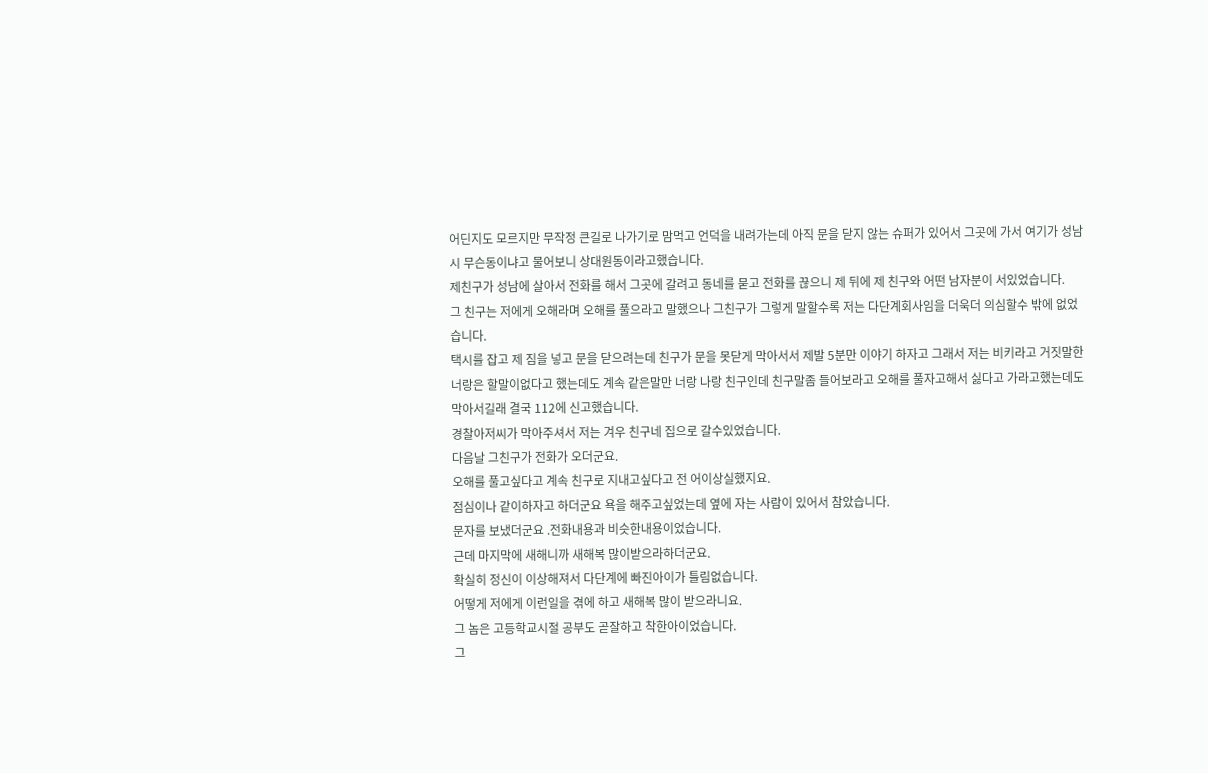어딘지도 모르지만 무작정 큰길로 나가기로 맘먹고 언덕을 내려가는데 아직 문을 닫지 않는 슈퍼가 있어서 그곳에 가서 여기가 성남시 무슨동이냐고 물어보니 상대원동이라고했습니다.
제친구가 성남에 살아서 전화를 해서 그곳에 갈려고 동네를 묻고 전화를 끊으니 제 뒤에 제 친구와 어떤 남자분이 서있었습니다.
그 친구는 저에게 오해라며 오해를 풀으라고 말했으나 그친구가 그렇게 말할수록 저는 다단계회사임을 더욱더 의심할수 밖에 없었습니다.
택시를 잡고 제 짐을 넣고 문을 닫으려는데 친구가 문을 못닫게 막아서서 제발 5분만 이야기 하자고 그래서 저는 비키라고 거짓말한 너랑은 할말이없다고 했는데도 계속 같은말만 너랑 나랑 친구인데 친구말좀 들어보라고 오해를 풀자고해서 싫다고 가라고했는데도 막아서길래 결국 112에 신고했습니다.
경찰아저씨가 막아주셔서 저는 겨우 친구네 집으로 갈수있었습니다.
다음날 그친구가 전화가 오더군요.
오해를 풀고싶다고 계속 친구로 지내고싶다고 전 어이상실했지요.
점심이나 같이하자고 하더군요 욕을 해주고싶었는데 옆에 자는 사람이 있어서 참았습니다.
문자를 보냈더군요 .전화내용과 비슷한내용이었습니다.
근데 마지막에 새해니까 새해복 많이받으라하더군요.
확실히 정신이 이상해져서 다단계에 빠진아이가 틀림없습니다.
어떻게 저에게 이런일을 겪에 하고 새해복 많이 받으라니요.
그 놈은 고등학교시절 공부도 곧잘하고 착한아이었습니다.
그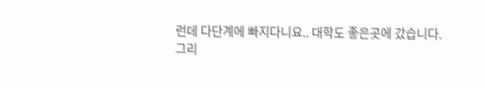런데 다단계에 빠지다니요.. 대학도 좋은곳에 갔습니다.
그리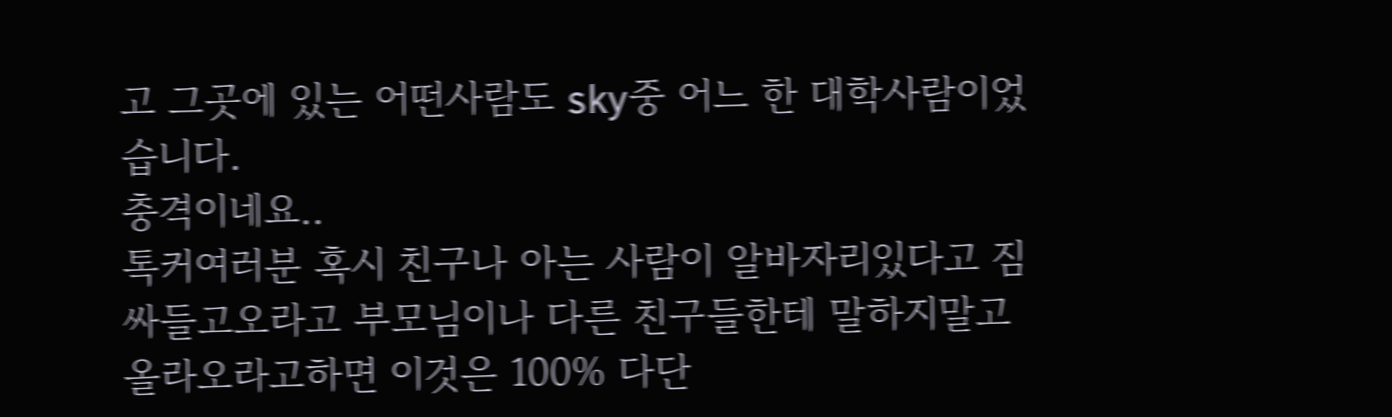고 그곳에 있는 어떤사람도 sky중 어느 한 대학사람이었습니다.
충격이네요..
톡커여러분 혹시 친구나 아는 사람이 알바자리있다고 짐싸들고오라고 부모님이나 다른 친구들한테 말하지말고 올라오라고하면 이것은 100% 다단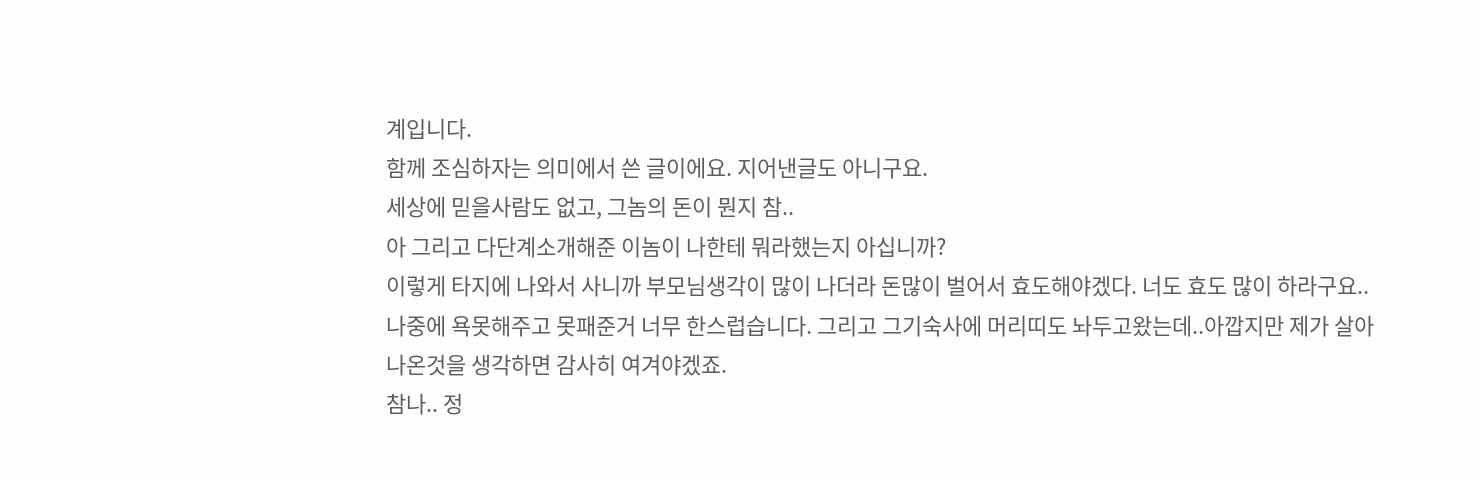계입니다.
함께 조심하자는 의미에서 쓴 글이에요. 지어낸글도 아니구요.
세상에 믿을사람도 없고, 그놈의 돈이 뭔지 참..
아 그리고 다단계소개해준 이놈이 나한테 뭐라했는지 아십니까?
이렇게 타지에 나와서 사니까 부모님생각이 많이 나더라 돈많이 벌어서 효도해야겠다. 너도 효도 많이 하라구요..
나중에 욕못해주고 못패준거 너무 한스럽습니다. 그리고 그기숙사에 머리띠도 놔두고왔는데..아깝지만 제가 살아나온것을 생각하면 감사히 여겨야겠죠.
참나.. 정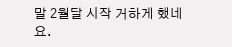말 2월달 시작 거하게 했네요.